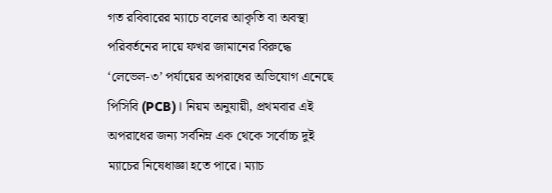গত রবিবারের ম্যাচে বলের আকৃতি বা অবস্থা পরিবর্তনের দায়ে ফখর জামানের বিরুদ্ধে ‘লেভেল-৩’ পর্যায়ের অপরাধের অভিযোগ এনেছে পিসিবি (PCB)। নিয়ম অনুযায়ী, প্রথমবার এই অপরাধের জন্য সর্বনিম্ন এক থেকে সর্বোচ্চ দুই ম্যাচের নিষেধাজ্ঞা হতে পারে। ম্যাচ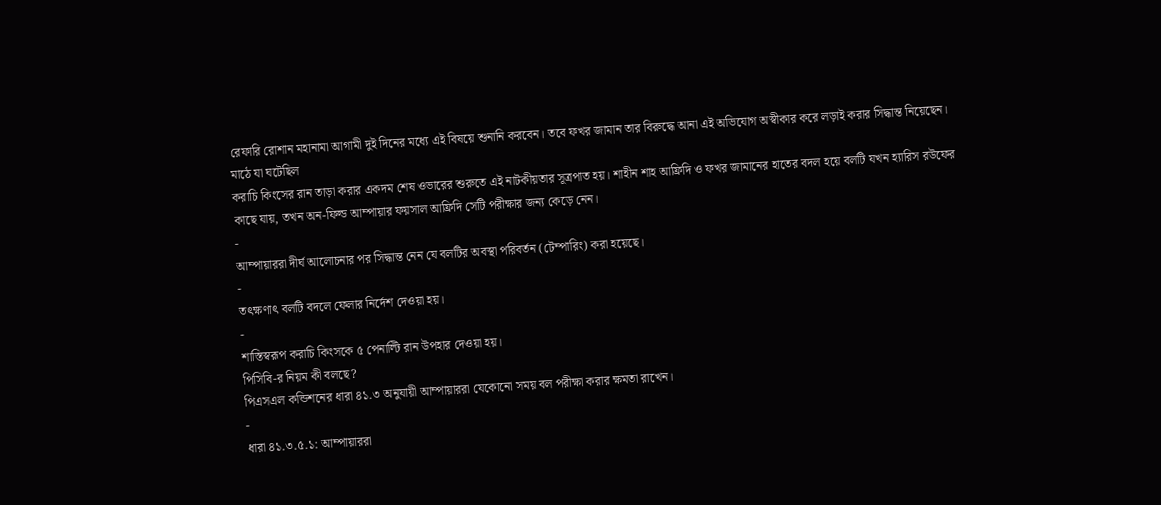রেফারি রোশান মহানামা আগামী দুই দিনের মধ্যে এই বিষয়ে শুনানি করবেন। তবে ফখর জামান তার বিরুদ্ধে আনা এই অভিযোগ অস্বীকার করে লড়াই করার সিদ্ধান্ত নিয়েছেন।
মাঠে যা ঘটেছিল
করাচি কিংসের রান তাড়া করার একদম শেষ ওভারের শুরুতে এই নাটকীয়তার সূত্রপাত হয়। শাহীন শাহ আফ্রিদি ও ফখর জামানের হাতের বদল হয়ে বলটি যখন হ্যারিস রউফের কাছে যায়, তখন অন-ফিল্ড আম্পায়ার ফয়সাল আফ্রিদি সেটি পরীক্ষার জন্য কেড়ে নেন।
-
আম্পায়াররা দীর্ঘ আলোচনার পর সিদ্ধান্ত নেন যে বলটির অবস্থা পরিবর্তন (টেম্পারিং) করা হয়েছে।
-
তৎক্ষণাৎ বলটি বদলে ফেলার নির্দেশ দেওয়া হয়।
-
শাস্তিস্বরূপ করাচি কিংসকে ৫ পেনাল্টি রান উপহার দেওয়া হয়।
পিসিবি-র নিয়ম কী বলছে?
পিএসএল কন্ডিশনের ধারা ৪১.৩ অনুযায়ী আম্পায়াররা যেকোনো সময় বল পরীক্ষা করার ক্ষমতা রাখেন।
-
ধারা ৪১.৩.৫.১: আম্পায়াররা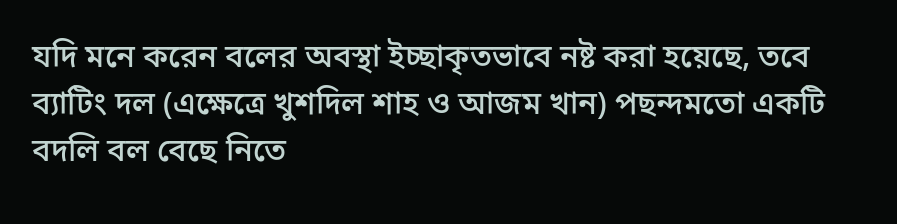যদি মনে করেন বলের অবস্থা ইচ্ছাকৃতভাবে নষ্ট করা হয়েছে, তবে ব্যাটিং দল (এক্ষেত্রে খুশদিল শাহ ও আজম খান) পছন্দমতো একটি বদলি বল বেছে নিতে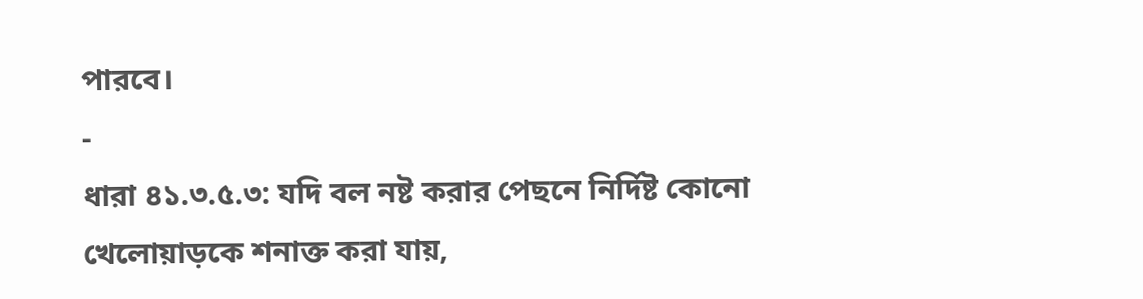পারবে।
-
ধারা ৪১.৩.৫.৩: যদি বল নষ্ট করার পেছনে নির্দিষ্ট কোনো খেলোয়াড়কে শনাক্ত করা যায়,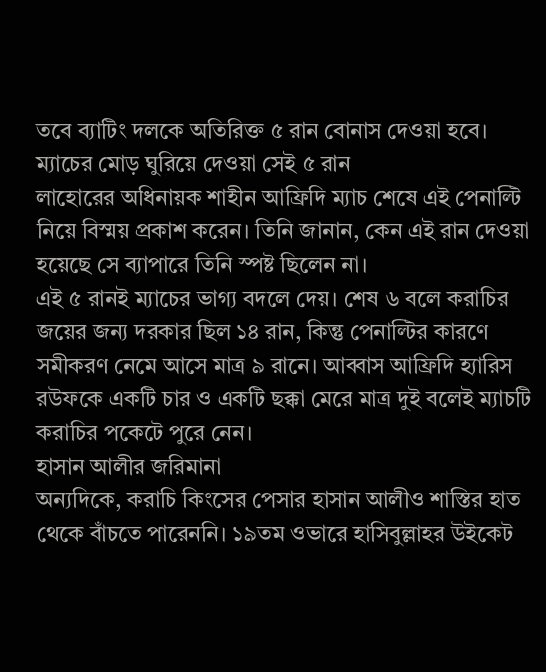তবে ব্যাটিং দলকে অতিরিক্ত ৫ রান বোনাস দেওয়া হবে।
ম্যাচের মোড় ঘুরিয়ে দেওয়া সেই ৫ রান
লাহোরের অধিনায়ক শাহীন আফ্রিদি ম্যাচ শেষে এই পেনাল্টি নিয়ে বিস্ময় প্রকাশ করেন। তিনি জানান, কেন এই রান দেওয়া হয়েছে সে ব্যাপারে তিনি স্পষ্ট ছিলেন না।
এই ৫ রানই ম্যাচের ভাগ্য বদলে দেয়। শেষ ৬ বলে করাচির জয়ের জন্য দরকার ছিল ১৪ রান, কিন্তু পেনাল্টির কারণে সমীকরণ নেমে আসে মাত্র ৯ রানে। আব্বাস আফ্রিদি হ্যারিস রউফকে একটি চার ও একটি ছক্কা মেরে মাত্র দুই বলেই ম্যাচটি করাচির পকেটে পুরে নেন।
হাসান আলীর জরিমানা
অন্যদিকে, করাচি কিংসের পেসার হাসান আলীও শাস্তির হাত থেকে বাঁচতে পারেননি। ১৯তম ওভারে হাসিবুল্লাহর উইকেট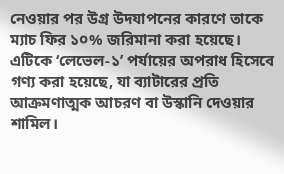নেওয়ার পর উগ্র উদযাপনের কারণে তাকে ম্যাচ ফির ১০% জরিমানা করা হয়েছে। এটিকে ‘লেভেল-১’ পর্যায়ের অপরাধ হিসেবে গণ্য করা হয়েছে, যা ব্যাটারের প্রতি আক্রমণাত্মক আচরণ বা উস্কানি দেওয়ার শামিল।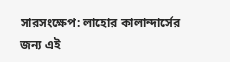সারসংক্ষেপ: লাহোর কালান্দার্সের জন্য এই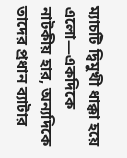ম্যাচটি দ্বিমুখী ধাক্কা হয়ে এলো—একদিকে নাটকীয় হার, অন্যদিকে তাদের প্রধান ব্যাটার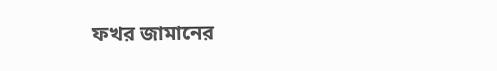ফখর জামানের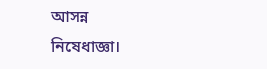আসন্ন নিষেধাজ্ঞা।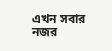এখন সবার নজর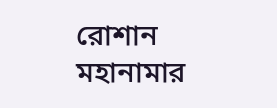রোশান মহানামার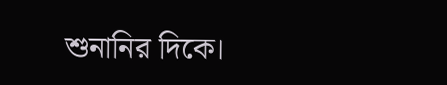শুনানির দিকে।